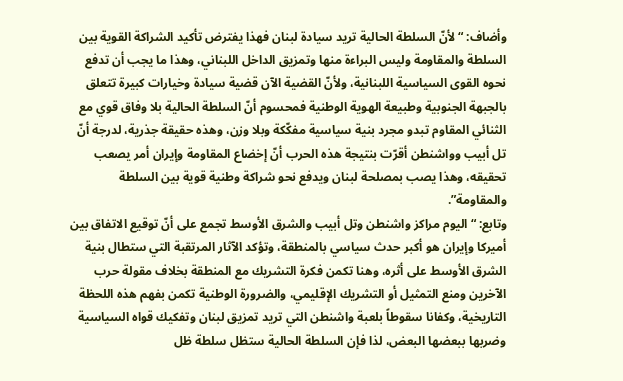وأضاف: “لأنّ السلطة الحالية تريد سيادة لبنان فهذا يفترض تأكيد الشراكة القوية بين السلطة والمقاومة وليس البراءة منها وتمزيق الداخل اللبناني، وهذا ما يجب أن تدفع نحوه القوى السياسية اللبنانية، ولأنّ القضية الآن قضية سيادة وخيارات كبيرة تتعلق بالجبهة الجنوبية وطبيعة الهوية الوطنية فمحسوم أنّ السلطة الحالية بلا وفاق قوي مع الثنائي المقاوم تبدو مجرد بنية سياسية مفكّكة وبلا وزن، وهذه حقيقة جذرية، لدرجة أنّ تل أبيب وواشنطن أقرّت بنتيجة هذه الحرب أنّ إخضاع المقاومة وإيران أمر يصعب تحقيقه، وهذا يصب بمصلحة لبنان ويدفع نحو شراكة وطنية قوية بين السلطة والمقاومة”.
وتابع: “اليوم مراكز واشنطن وتل أبيب والشرق الأوسط تجمع على أنّ توقيع الاتفاق بين أميركا وإيران هو أكبر حدث سياسي بالمنطقة، وتؤكد الآثار المرتقبة التي ستطال بنية الشرق الأوسط على أثره، وهنا تكمن فكرة التشريك مع المنطقة بخلاف مقولة حرب الآخرين ومنع التمثيل أو التشريك الإقليمي، والضرورة الوطنية تكمن بفهم هذه اللحظة التاريخية، وكفانا سقوطاً بلعبة واشنطن التي تريد تمزيق لبنان وتفكيك قواه السياسية وضربها ببعضها البعض، لذا فإن السلطة الحالية ستظل سلطة ظل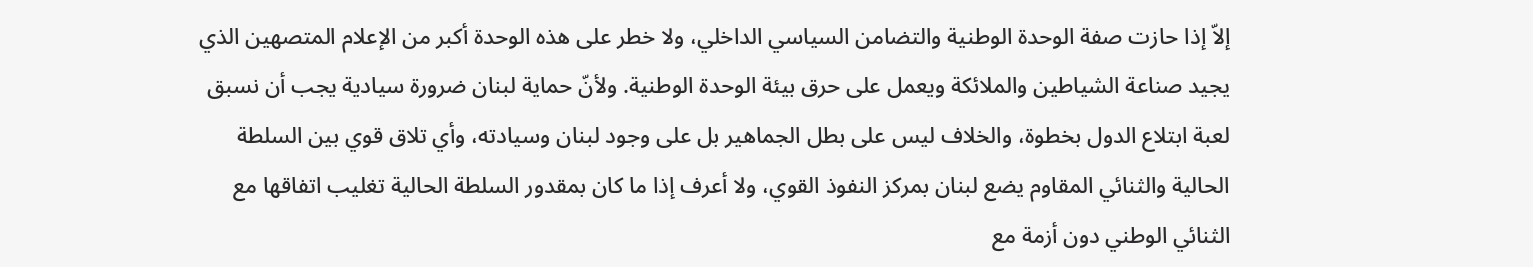إلاّ إذا حازت صفة الوحدة الوطنية والتضامن السياسي الداخلي، ولا خطر على هذه الوحدة أكبر من الإعلام المتصهين الذي يجيد صناعة الشياطين والملائكة ويعمل على حرق بيئة الوحدة الوطنية. ولأنّ حماية لبنان ضرورة سيادية يجب أن نسبق لعبة ابتلاع الدول بخطوة، والخلاف ليس على بطل الجماهير بل على وجود لبنان وسيادته، وأي تلاق قوي بين السلطة الحالية والثنائي المقاوم يضع لبنان بمركز النفوذ القوي، ولا أعرف إذا ما كان بمقدور السلطة الحالية تغليب اتفاقها مع الثنائي الوطني دون أزمة مع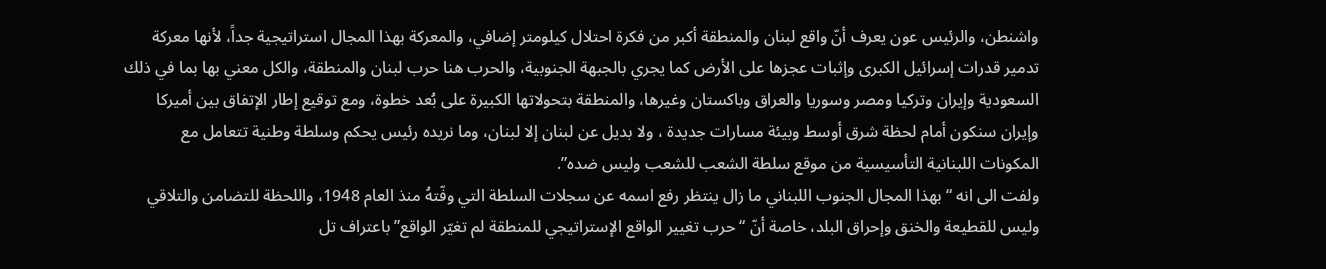واشنطن، والرئيس عون يعرف أنّ واقع لبنان والمنطقة أكبر من فكرة احتلال كيلومتر إضافي، والمعركة بهذا المجال استراتيجية جداً، لأنها معركة تدمير قدرات إسرائيل الكبرى وإثبات عجزها على الأرض كما يجري بالجبهة الجنوبية، والحرب هنا حرب لبنان والمنطقة، والكل معني بها بما في ذلك السعودية وإيران وتركيا ومصر وسوريا والعراق وباكستان وغيرها، والمنطقة بتحولاتها الكبيرة على بُعد خطوة، ومع توقيع إطار الإتفاق بين أميركا وإيران سنكون أمام لحظة شرق أوسط وبيئة مسارات جديدة ، ولا بديل عن لبنان إلا لبنان، وما نريده رئيس يحكم وسلطة وطنية تتعامل مع المكونات اللبنانية التأسيسية من موقع سلطة الشعب للشعب وليس ضده”.
ولفت الى انه “بهذا المجال الجنوب اللبناني ما زال ينتظر رفع اسمه عن سجلات السلطة التي وفّتهُ منذ العام 1948، واللحظة للتضامن والتلاقي وليس للقطيعة والخنق وإحراق البلد، خاصة أنّ “حرب تغيير الواقع الإستراتيجي للمنطقة لم تغيّر الواقع” باعتراف تل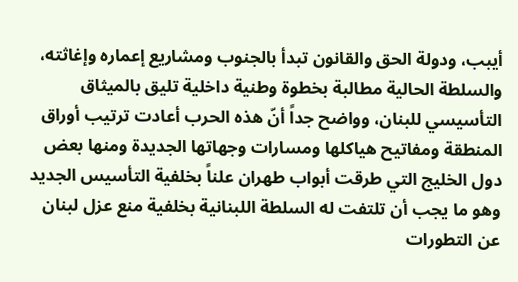أيبب، ودولة الحق والقانون تبدأ بالجنوب ومشاريع إعماره وإغاثته، والسلطة الحالية مطالبة بخطوة وطنية داخلية تليق بالميثاق التأسيسي للبنان، وواضح جداً أنّ هذه الحرب أعادت ترتيب أوراق المنطقة ومفاتيح هياكلها ومسارات وجهاتها الجديدة ومنها بعض دول الخليج التي طرقت أبواب طهران علناً بخلفية التأسيس الجديد وهو ما يجب أن تلتفت له السلطة اللبنانية بخلفية منع عزل لبنان عن التطورات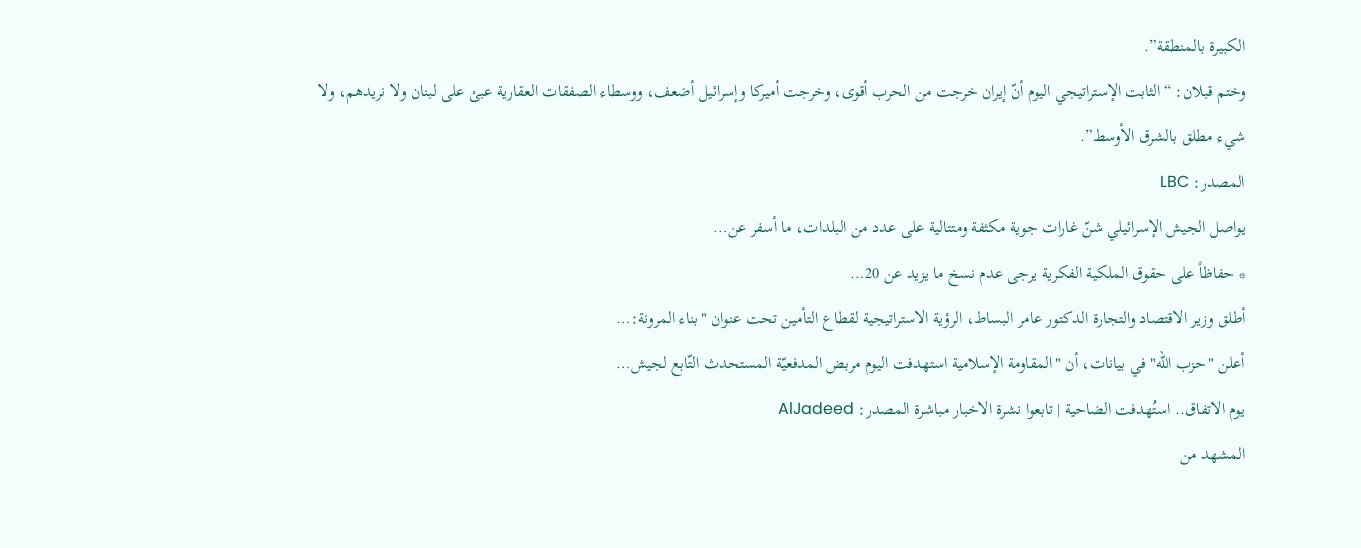الكبيرة بالمنطقة”.
وختم قبلان: “الثابت الإستراتيجي اليوم أنّ إيران خرجت من الحرب أقوى، وخرجت أميركا وإسرائيل أضعف، ووسطاء الصفقات العقارية عبئ على لبنان ولا نريدهم، ولا شيء مطلق بالشرق الأوسط”.
المصدر: LBC
يواصل الجيش الإسرائيلي شنّ غارات جوية مكثفة ومتتالية على عدد من البلدات، ما أسفر عن…
* حفاظاً على حقوق الملكية الفكرية يرجى عدم نسخ ما يزيد عن 20…
أطلق وزير الاقتصاد والتجارة الدكتور عامر البساط، الرؤية الاستراتيجية لقطاع التأمين تحت عنوان "بناء المرونة:…
أعلن "حزب الله" في بيانات، أن "المقاومة الإسلامية استهدفت اليوم مربض المدفعيّة المستحدث التّابع لجيش…
يوم الاتفاق.. استُهدفت الضاحية | تابعوا نشرة الاخبار مباشرة المصدر: AlJadeed
المشهد من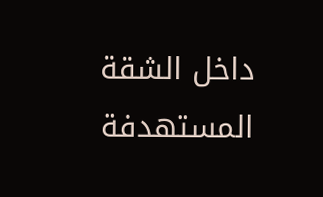داخل الشقة المستهدفة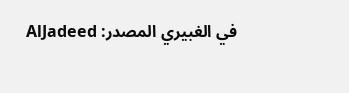في الغبيري المصدر: AlJadeed